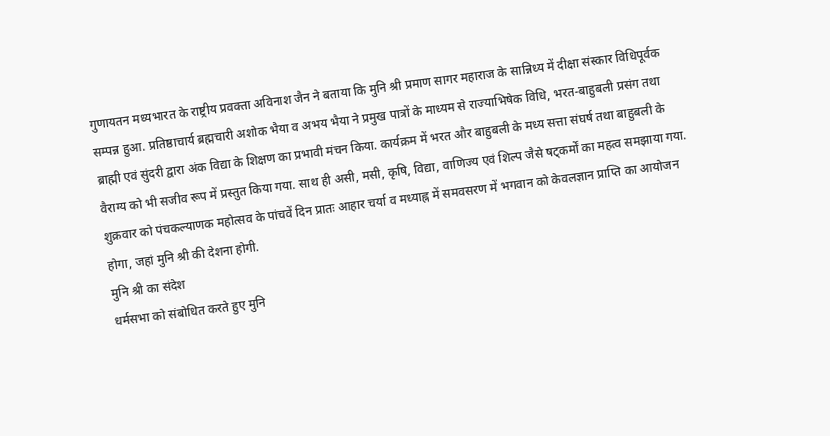गुणायतन मध्यभारत के राष्ट्रीय प्रवक्ता अविनाश जैन ने बताया कि मुनि श्री प्रमाण सागर महाराज के सान्निध्य में दीक्षा संस्कार विधिपूर्वक सम्पन्न हुआ. प्रतिष्ठाचार्य ब्रह्मचारी अशोक भैया व अभय भैया ने प्रमुख पात्रों के माध्यम से राज्याभिषेक विधि, भरत-बाहुबली प्रसंग तथा ब्राह्मी एवं सुंदरी द्वारा अंक विद्या के शिक्षण का प्रभावी मंचन किया. कार्यक्रम में भरत और बाहुबली के मध्य सत्ता संघर्ष तथा बाहुबली के वैराग्य को भी सजीव रूप में प्रस्तुत किया गया. साथ ही असी, मसी, कृषि, विद्या, वाणिज्य एवं शिल्प जैसे षट्कर्मों का महत्व समझाया गया. शुक्रवार को पंचकल्याणक महोत्सव के पांचवें दिन प्रातः आहार चर्या व मध्याह्न में समवसरण में भगवान को केवलज्ञान प्राप्ति का आयोजन होगा, जहां मुनि श्री की देशना होगी.
मुनि श्री का संदेश
धर्मसभा को संबोधित करते हुए मुनि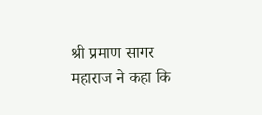श्री प्रमाण सागर महाराज ने कहा कि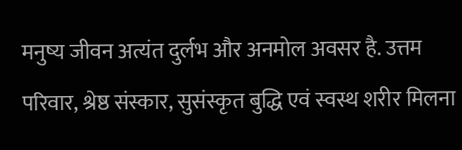मनुष्य जीवन अत्यंत दुर्लभ और अनमोल अवसर है. उत्तम परिवार, श्रेष्ठ संस्कार, सुसंस्कृत बुद्धि एवं स्वस्थ शरीर मिलना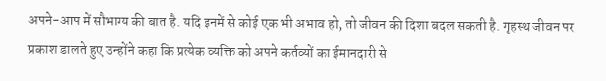अपने-आप में सौभाग्य की बात है. यदि इनमें से कोई एक भी अभाव हो, तो जीवन की दिशा बदल सकती है. गृहस्थ जीवन पर प्रकाश डालते हुए उन्होंने कहा कि प्रत्येक व्यक्ति को अपने कर्तव्यों का ईमानदारी से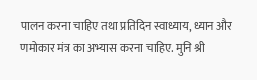पालन करना चाहिए तथा प्रतिदिन स्वाध्याय, ध्यान और णमोकार मंत्र का अभ्यास करना चाहिए. मुनि श्री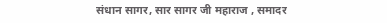संधान सागर, सार सागर जी महाराज , समादर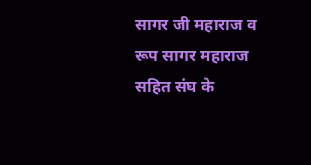सागर जी महाराज व रूप सागर महाराज सहित संघ के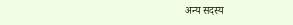अन्य सदस्य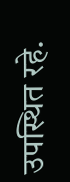उपस्थित रहे.